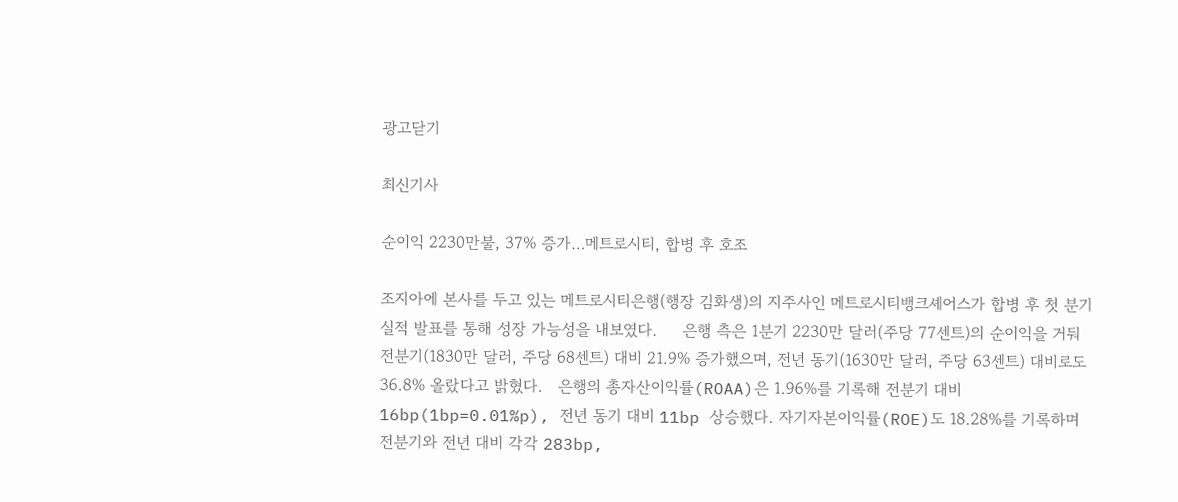광고닫기

최신기사

순이익 2230만불, 37% 증가…메트로시티, 합병 후 호조

조지아에 본사를 두고 있는 메트로시티은행(행장 김화생)의 지주사인 메트로시티뱅크셰어스가 합병 후 첫 분기 실적 발표를 통해 성장 가능성을 내보였다.     은행 측은 1분기 2230만 달러(주당 77센트)의 순이익을 거둬 전분기(1830만 달러, 주당 68센트) 대비 21.9% 증가했으며, 전년 동기(1630만 달러, 주당 63센트) 대비로도 36.8% 올랐다고 밝혔다.   은행의 총자산이익률(ROAA)은 1.96%를 기록해 전분기 대비 16bp(1bp=0.01%p), 전년 동기 대비 11bp 상승했다. 자기자본이익률(ROE)도 18.28%를 기록하며 전분기와 전년 대비 각각 283bp,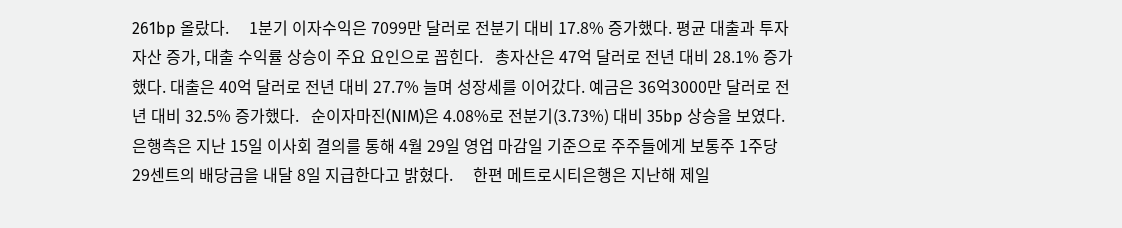261bp 올랐다.     1분기 이자수익은 7099만 달러로 전분기 대비 17.8% 증가했다. 평균 대출과 투자자산 증가, 대출 수익률 상승이 주요 요인으로 꼽힌다.   총자산은 47억 달러로 전년 대비 28.1% 증가했다. 대출은 40억 달러로 전년 대비 27.7% 늘며 성장세를 이어갔다. 예금은 36억3000만 달러로 전년 대비 32.5% 증가했다.   순이자마진(NIM)은 4.08%로 전분기(3.73%) 대비 35bp 상승을 보였다.     은행측은 지난 15일 이사회 결의를 통해 4월 29일 영업 마감일 기준으로 주주들에게 보통주 1주당 29센트의 배당금을 내달 8일 지급한다고 밝혔다.     한편 메트로시티은행은 지난해 제일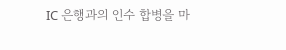IC 은행과의 인수 합병을 마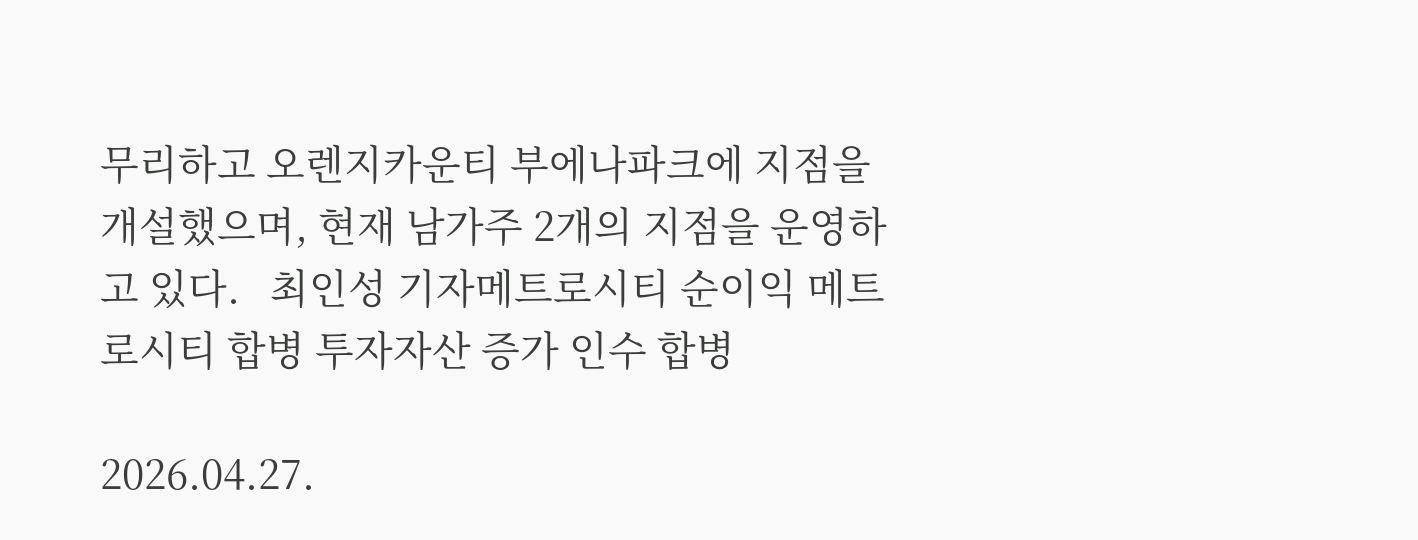무리하고 오렌지카운티 부에나파크에 지점을 개설했으며, 현재 남가주 2개의 지점을 운영하고 있다.   최인성 기자메트로시티 순이익 메트로시티 합병 투자자산 증가 인수 합병

2026.04.27.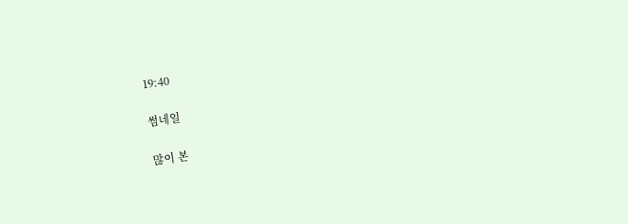19:40

썸네일

많이 본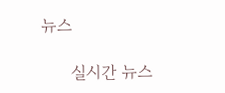뉴스

      실시간 뉴스